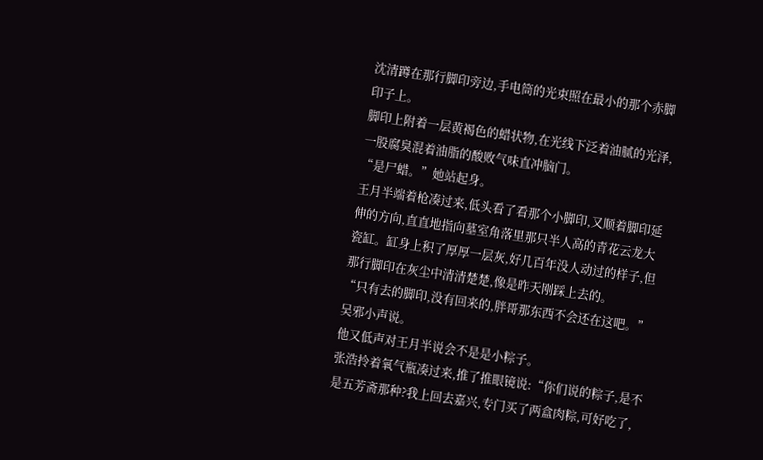沈清蹲在那行脚印旁边,手电筒的光束照在最小的那个赤脚印子上。
脚印上附着一层黄褐色的蜡状物,在光线下泛着油腻的光泽,一股腐臭混着油脂的酸败气味直冲脑门。
“是尸蜡。”她站起身。
王月半端着枪凑过来,低头看了看那个小脚印,又顺着脚印延伸的方向,直直地指向墓室角落里那只半人高的青花云龙大瓷缸。缸身上积了厚厚一层灰,好几百年没人动过的样子,但那行脚印在灰尘中清清楚楚,像是昨天刚踩上去的。
“只有去的脚印,没有回来的,胖哥那东西不会还在这吧。”吴邪小声说。
他又低声对王月半说会不是是小粽子。
张浩拎着氧气瓶凑过来,推了推眼镜说:“你们说的粽子,是不是五芳斋那种?我上回去嘉兴,专门买了两盒肉粽,可好吃了,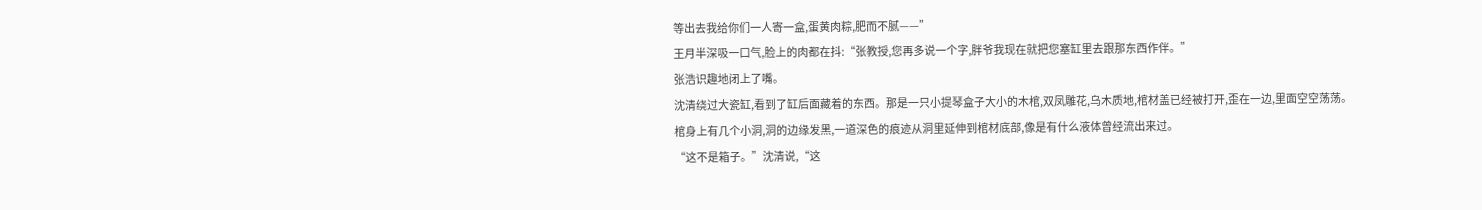等出去我给你们一人寄一盒,蛋黄肉粽,肥而不腻——”
王月半深吸一口气,脸上的肉都在抖:“张教授,您再多说一个字,胖爷我现在就把您塞缸里去跟那东西作伴。”
张浩识趣地闭上了嘴。
沈清绕过大瓷缸,看到了缸后面藏着的东西。那是一只小提琴盒子大小的木棺,双凤雕花,乌木质地,棺材盖已经被打开,歪在一边,里面空空荡荡。棺身上有几个小洞,洞的边缘发黑,一道深色的痕迹从洞里延伸到棺材底部,像是有什么液体曾经流出来过。
“这不是箱子。”沈清说,“这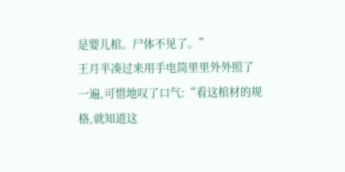是婴儿棺。尸体不见了。”
王月半凑过来用手电筒里里外外照了一遍,可惜地叹了口气:“看这棺材的规格,就知道这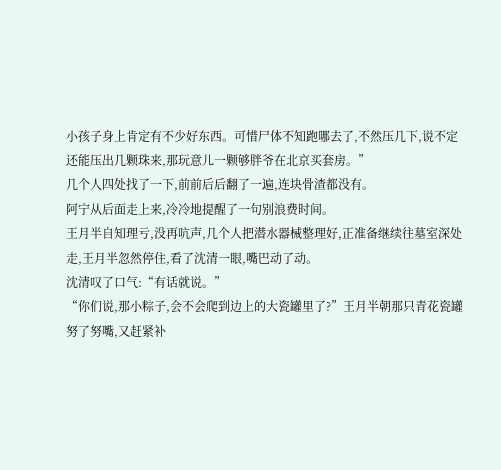小孩子身上肯定有不少好东西。可惜尸体不知跑哪去了,不然压几下,说不定还能压出几颗珠来,那玩意儿一颗够胖爷在北京买套房。”
几个人四处找了一下,前前后后翻了一遍,连块骨渣都没有。
阿宁从后面走上来,冷冷地提醒了一句别浪费时间。
王月半自知理亏,没再吭声,几个人把潜水器械整理好,正准备继续往墓室深处走,王月半忽然停住,看了沈清一眼,嘴巴动了动。
沈清叹了口气:“有话就说。”
“你们说,那小粽子,会不会爬到边上的大瓷罐里了?”王月半朝那只青花瓷罐努了努嘴,又赶紧补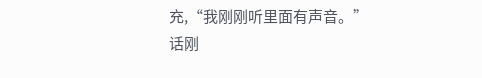充,“我刚刚听里面有声音。”
话刚